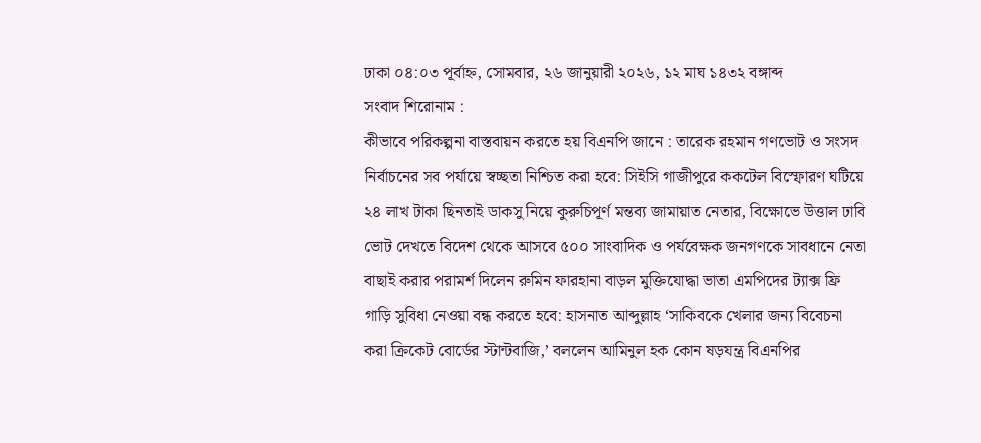ঢাকা ০৪:০৩ পূর্বাহ্ন, সোমবার, ২৬ জানুয়ারী ২০২৬, ১২ মাঘ ১৪৩২ বঙ্গাব্দ
সংবাদ শিরোনাম :
কীভাবে পরিকল্পনা বাস্তবায়ন করতে হয় বিএনপি জানে : তারেক রহমান গণভোট ও সংসদ নির্বাচনের সব পর্যায়ে স্বচ্ছতা নিশ্চিত করা হবে: সিইসি গাজীপুরে ককটেল বিস্ফোরণ ঘটিয়ে ২৪ লাখ টাকা ছিনতাই ডাকসু নিয়ে কুরুচিপূর্ণ মন্তব্য জামায়াত নেতার, বিক্ষোভে উত্তাল ঢাবি ভোট দেখতে বিদেশ থেকে আসবে ৫০০ সাংবাদিক ও পর্যবেক্ষক জনগণকে সাবধানে নেতা বাছাই করার পরামর্শ দিলেন রুমিন ফারহানা বাড়ল মুক্তিযোদ্ধা ভাতা এমপিদের ট্যাক্স ফ্রি গাড়ি সুবিধা নেওয়া বন্ধ করতে হবে: হাসনাত আব্দুল্লাহ ‘সাকিবকে খেলার জন্য বিবেচনা করা ক্রিকেট বোর্ডের স্টান্টবাজি,’ বললেন আমিনুল হক কোন ষড়যন্ত্র বিএনপির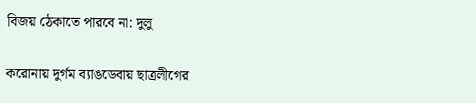বিজয় ঠেকাতে পারবে না: দুলু

করোনায় দুর্গম ব্যাঙডেবায় ছাত্রলীগের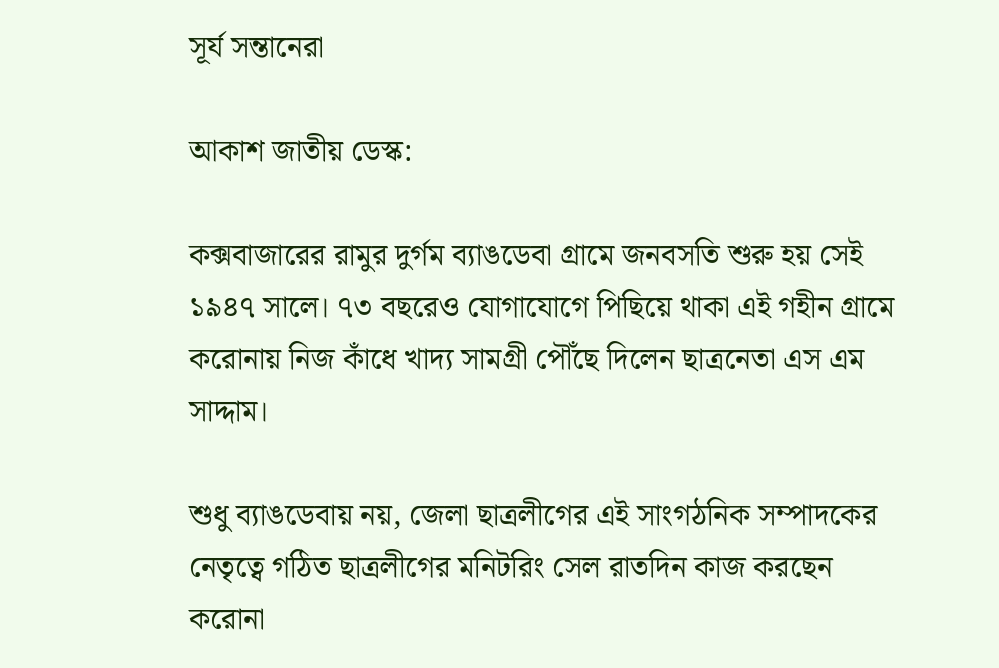সূর্য সন্তানেরা

আকাশ জাতীয় ডেস্ক:

কক্সবাজারের রামুর দুর্গম ব্যাঙডেবা গ্রামে জনবসতি শুরু হয় সেই ১৯৪৭ সালে। ৭৩ বছরেও যোগাযোগে পিছিয়ে থাকা এই গহীন গ্রামে করোনায় নিজ কাঁধে খাদ্য সামগ্রী পৌঁছে দিলেন ছাত্রনেতা এস এম সাদ্দাম।‌

শুধু ব্যাঙডেবায় নয়, জেলা ছাত্রলীগের এই সাংগঠনিক সম্পাদকের নেতৃত্বে গঠিত ছাত্রলীগের মনিটরিং সেল রাতদিন কাজ করছেন করোনা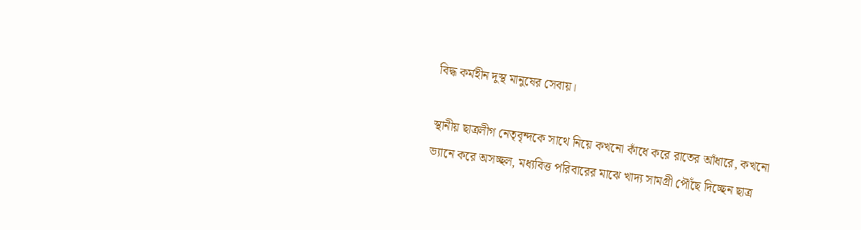বিদ্ধ কর্মহীন দুস্থ মানুষের সেবায়।

স্থানীয় ছাত্রলীগ নেতৃবৃন্দকে সাথে নিয়ে কখনো কাঁধে করে রাতের আঁধারে, কখনো ভ্যানে করে অসচ্ছল, মধ্যবিত্ত পরিবারের মাঝে খাদ্য সামগ্রী পৌঁছে দিচ্ছেন ছাত্র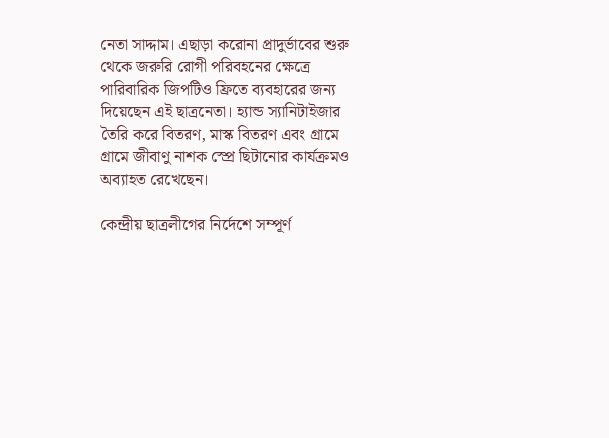নেতা সাদ্দাম। এছাড়া করোনা প্রাদুর্ভাবের শুরু থেকে জরুরি রোগী পরিবহনের ক্ষেত্রে পারিবারিক জিপটিও ফ্রিতে ব্যবহারের জন্য দিয়েছেন এই ছাত্রনেতা। হ্যান্ড স্যানিটাইজার তৈরি করে বিতরণ, মাস্ক বিতরণ এবং গ্রামে গ্রামে জীবাণু নাশক স্প্রে ছিটানোর কার্যক্রমও অব্যাহত রেখেছেন।

কেন্দ্রীয় ছাত্রলীগের নির্দেশে সম্পূর্ণ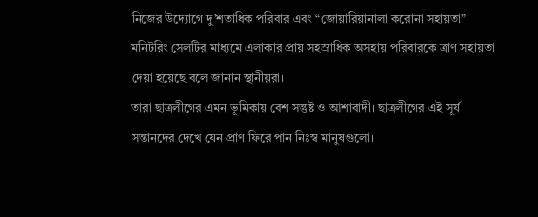নিজের উদ্যোগে দু’শতাধিক পরিবার এবং “জোয়ারিয়ানালা করোনা সহায়তা” মনিটরিং সেলটির মাধ্যমে এলাকার প্রায় সহস্রাধিক অসহায় পরিবারকে ত্রাণ সহায়তা দেয়া হয়েছে বলে জানান স্থানীয়রা।
তারা ছাত্রলীগের এমন ভূমিকায় বেশ সন্তুষ্ট ও আশাবাদী। ছাত্রলীগের এই সূর্য সন্তানদের দেখে যেন প্রাণ ফিরে পান নিঃস্ব মানুষগুলো। ‌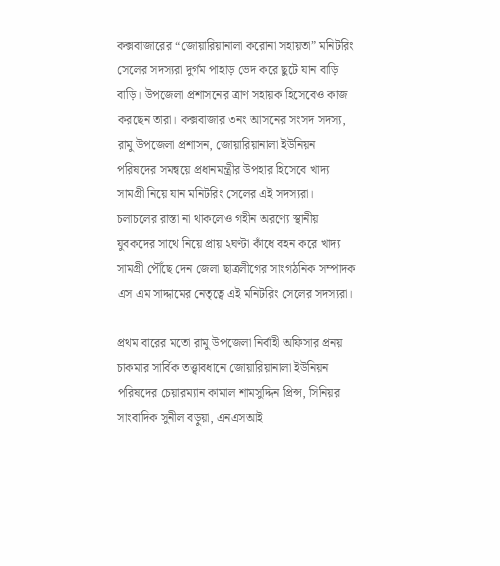কক্সবাজারের “জোয়ারিয়ানালা করোনা সহায়তা” মনিটরিং সেলের সদস্যরা দুর্গম পাহাড় ভেদ করে ছুটে যান বাড়ি বাড়ি। উপজেলা প্রশাসনের ত্রাণ সহায়ক হিসেবেও কাজ করছেন তারা। ‌কক্সবাজার ৩নং আসনের সংসদ সদস্য, রামু উপজেলা প্রশাসন, জোয়ারিয়ানালা ইউনিয়ন পরিষদের সমন্বয়ে প্রধানমন্ত্রীর উপহার হিসেবে খাদ্য সামগ্রী নিয়ে যান মনিটরিং সেলের এই সদস্যরা। চলাচলের রাস্তা না থাকলেও গহীন অরণ্যে স্থানীয় যুবকদের সাথে নিয়ে প্রায় ২ঘণ্টা কাঁধে বহন করে খাদ্য সামগ্রী পৌঁছে দেন জেলা ছাত্রলীগের সাংগঠনিক সম্পাদক এস এম সাদ্দামের নেতৃত্বে এই মনিটরিং সেলের সদস্যরা।

প্রথম বারের মতো রামু উপজেলা নির্বাহী অফিসার প্রনয় চাকমার সার্বিক তত্ত্বাবধানে জোয়ারিয়ানালা ইউনিয়ন পরিষদের চেয়ারম্যান কামাল শামসুদ্দিন প্রিন্স, সিনিয়র সাংবাদিক সুনীল বড়ুয়া, এনএসআই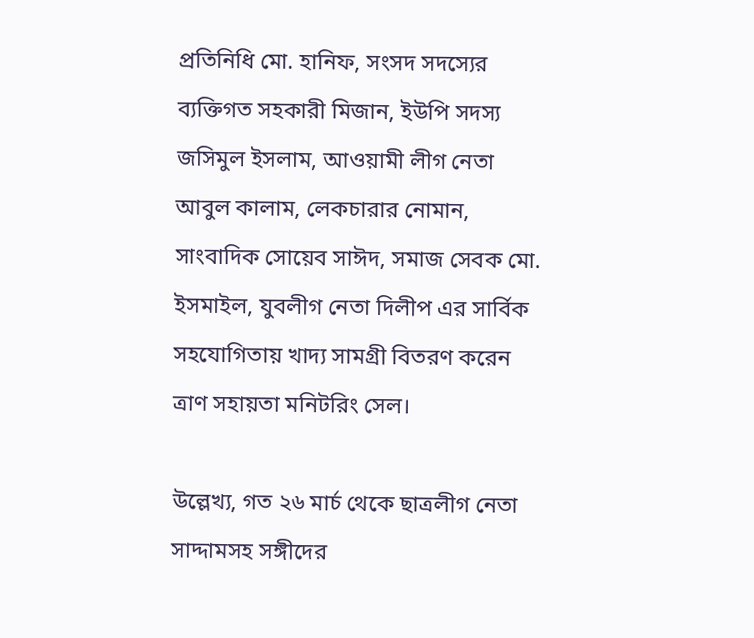প্রতিনিধি মো. হানিফ, সংসদ সদস্যের ব্যক্তিগত সহকারী মিজান, ইউপি সদস্য জসিমুল ইসলাম, আওয়ামী লীগ নেতা আবুল কালাম, লেকচারার নোমান, সাংবাদিক সোয়েব সাঈদ, সমাজ সেবক মো. ইসমাইল, যুবলীগ নেতা দিলীপ এর সার্বিক সহযোগিতায় খাদ্য সামগ্রী বিতরণ করেন ত্রাণ সহায়তা মনিটরিং সেল।

উল্লেখ্য, গত ২৬ মার্চ থেকে ছাত্রলীগ নেতা সাদ্দামসহ সঙ্গীদের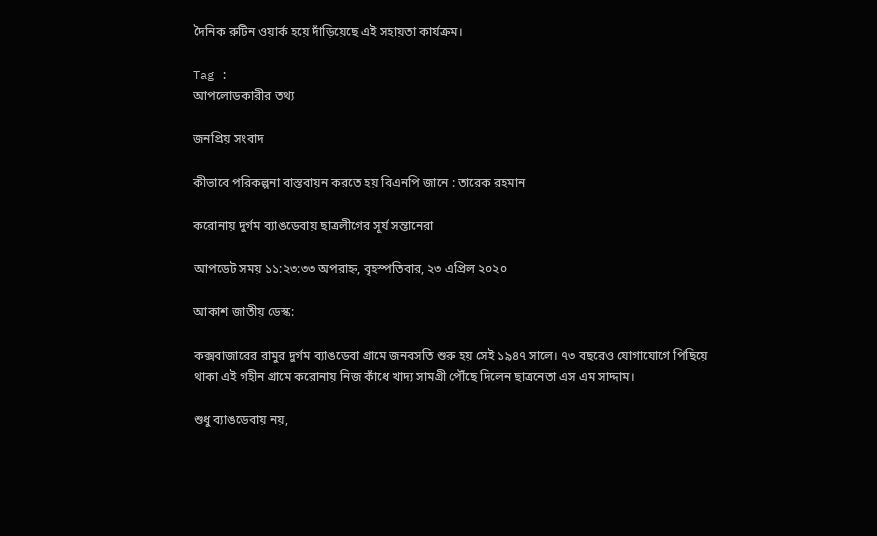দৈনিক রুটিন ওয়ার্ক হয়ে দাঁড়িয়েছে এই সহায়তা কার্যক্রম।

Tag :
আপলোডকারীর তথ্য

জনপ্রিয় সংবাদ

কীভাবে পরিকল্পনা বাস্তবায়ন করতে হয় বিএনপি জানে : তারেক রহমান

করোনায় দুর্গম ব্যাঙডেবায় ছাত্রলীগের সূর্য সন্তানেরা

আপডেট সময় ১১:২৩:৩৩ অপরাহ্ন, বৃহস্পতিবার, ২৩ এপ্রিল ২০২০

আকাশ জাতীয় ডেস্ক:

কক্সবাজারের রামুর দুর্গম ব্যাঙডেবা গ্রামে জনবসতি শুরু হয় সেই ১৯৪৭ সালে। ৭৩ বছরেও যোগাযোগে পিছিয়ে থাকা এই গহীন গ্রামে করোনায় নিজ কাঁধে খাদ্য সামগ্রী পৌঁছে দিলেন ছাত্রনেতা এস এম সাদ্দাম।‌

শুধু ব্যাঙডেবায় নয়,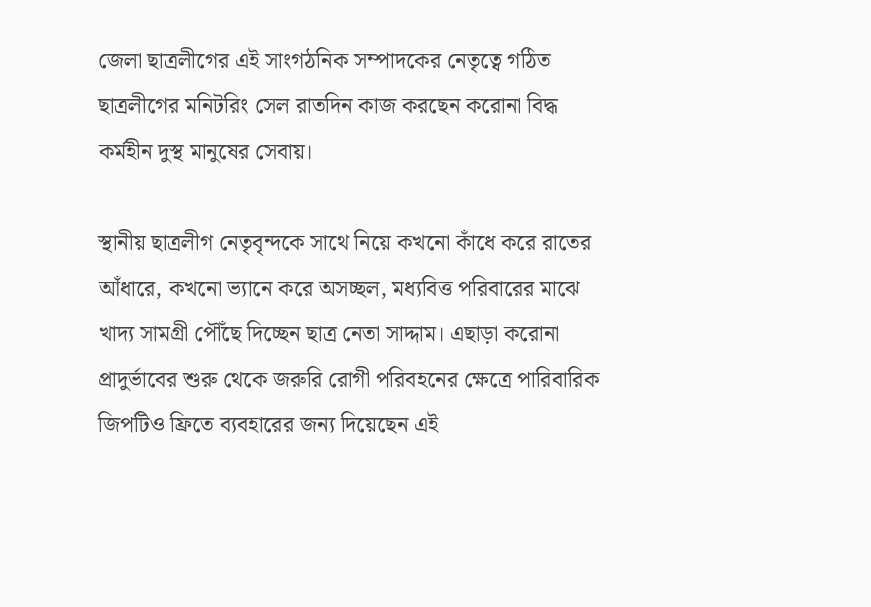জেলা ছাত্রলীগের এই সাংগঠনিক সম্পাদকের নেতৃত্বে গঠিত ছাত্রলীগের মনিটরিং সেল রাতদিন কাজ করছেন করোনা বিদ্ধ কর্মহীন দুস্থ মানুষের সেবায়।

স্থানীয় ছাত্রলীগ নেতৃবৃন্দকে সাথে নিয়ে কখনো কাঁধে করে রাতের আঁধারে, কখনো ভ্যানে করে অসচ্ছল, মধ্যবিত্ত পরিবারের মাঝে খাদ্য সামগ্রী পৌঁছে দিচ্ছেন ছাত্র নেতা সাদ্দাম। এছাড়া করোনা প্রাদুর্ভাবের শুরু থেকে জরুরি রোগী পরিবহনের ক্ষেত্রে পারিবারিক জিপটিও ফ্রিতে ব্যবহারের জন্য দিয়েছেন এই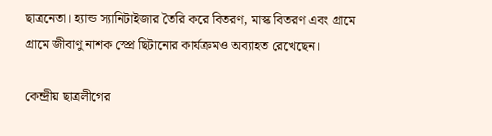ছাত্রনেতা। হ্যান্ড স্যানিটাইজার তৈরি করে বিতরণ, মাস্ক বিতরণ এবং গ্রামে গ্রামে জীবাণু নাশক স্প্রে ছিটানোর কার্যক্রমও অব্যাহত রেখেছেন।

কেন্দ্রীয় ছাত্রলীগের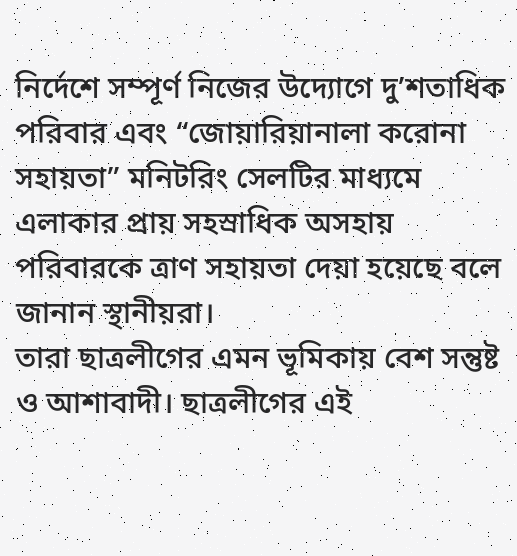নির্দেশে সম্পূর্ণ নিজের উদ্যোগে দু’শতাধিক পরিবার এবং “জোয়ারিয়ানালা করোনা সহায়তা” মনিটরিং সেলটির মাধ্যমে এলাকার প্রায় সহস্রাধিক অসহায় পরিবারকে ত্রাণ সহায়তা দেয়া হয়েছে বলে জানান স্থানীয়রা।
তারা ছাত্রলীগের এমন ভূমিকায় বেশ সন্তুষ্ট ও আশাবাদী। ছাত্রলীগের এই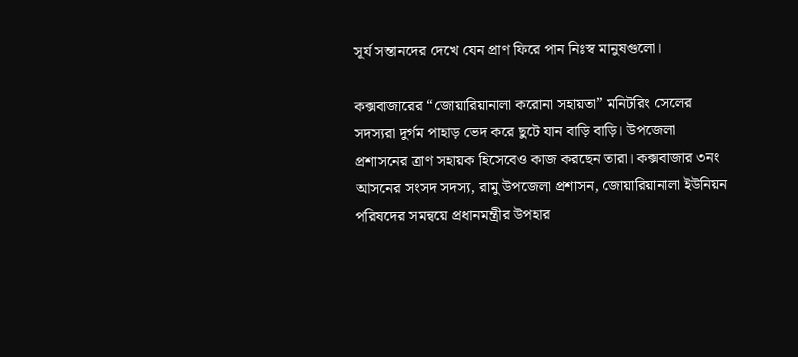সূর্য সন্তানদের দেখে যেন প্রাণ ফিরে পান নিঃস্ব মানুষগুলো। ‌

কক্সবাজারের “জোয়ারিয়ানালা করোনা সহায়তা” মনিটরিং সেলের সদস্যরা দুর্গম পাহাড় ভেদ করে ছুটে যান বাড়ি বাড়ি। উপজেলা প্রশাসনের ত্রাণ সহায়ক হিসেবেও কাজ করছেন তারা। ‌কক্সবাজার ৩নং আসনের সংসদ সদস্য, রামু উপজেলা প্রশাসন, জোয়ারিয়ানালা ইউনিয়ন পরিষদের সমন্বয়ে প্রধানমন্ত্রীর উপহার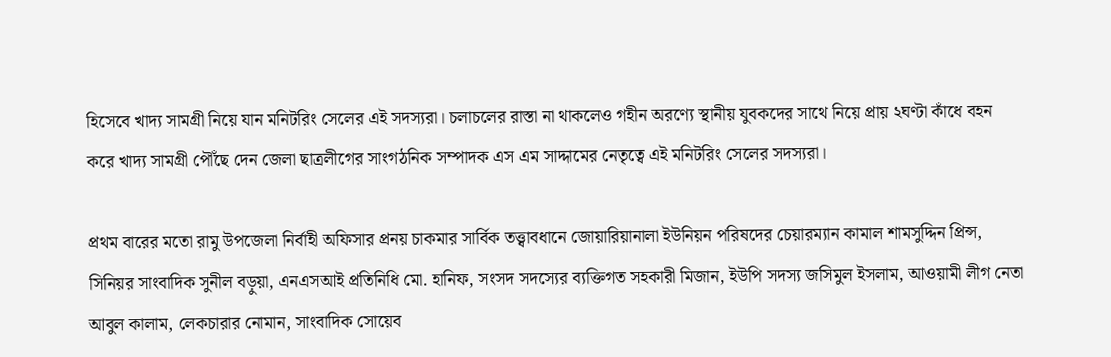হিসেবে খাদ্য সামগ্রী নিয়ে যান মনিটরিং সেলের এই সদস্যরা। চলাচলের রাস্তা না থাকলেও গহীন অরণ্যে স্থানীয় যুবকদের সাথে নিয়ে প্রায় ২ঘণ্টা কাঁধে বহন করে খাদ্য সামগ্রী পৌঁছে দেন জেলা ছাত্রলীগের সাংগঠনিক সম্পাদক এস এম সাদ্দামের নেতৃত্বে এই মনিটরিং সেলের সদস্যরা।

প্রথম বারের মতো রামু উপজেলা নির্বাহী অফিসার প্রনয় চাকমার সার্বিক তত্ত্বাবধানে জোয়ারিয়ানালা ইউনিয়ন পরিষদের চেয়ারম্যান কামাল শামসুদ্দিন প্রিন্স, সিনিয়র সাংবাদিক সুনীল বড়ুয়া, এনএসআই প্রতিনিধি মো. হানিফ, সংসদ সদস্যের ব্যক্তিগত সহকারী মিজান, ইউপি সদস্য জসিমুল ইসলাম, আওয়ামী লীগ নেতা আবুল কালাম, লেকচারার নোমান, সাংবাদিক সোয়েব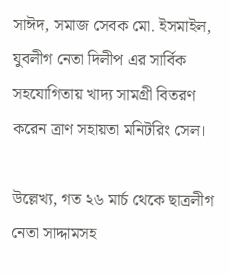সাঈদ, সমাজ সেবক মো. ইসমাইল, যুবলীগ নেতা দিলীপ এর সার্বিক সহযোগিতায় খাদ্য সামগ্রী বিতরণ করেন ত্রাণ সহায়তা মনিটরিং সেল।

উল্লেখ্য, গত ২৬ মার্চ থেকে ছাত্রলীগ নেতা সাদ্দামসহ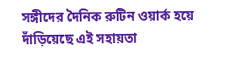সঙ্গীদের দৈনিক রুটিন ওয়ার্ক হয়ে দাঁড়িয়েছে এই সহায়তা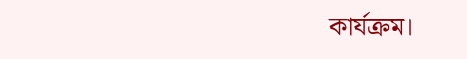কার্যক্রম।